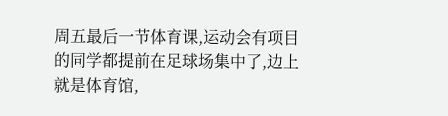周五最后一节体育课,运动会有项目的同学都提前在足球场集中了,边上就是体育馆,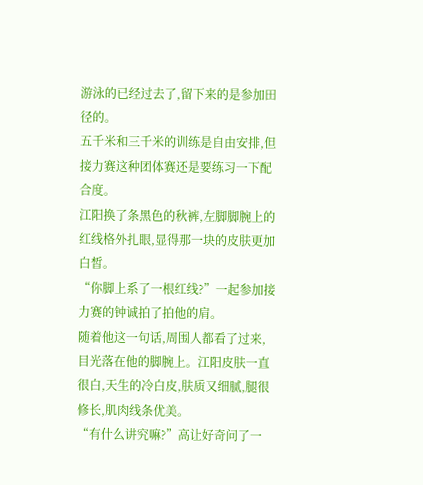游泳的已经过去了,留下来的是参加田径的。
五千米和三千米的训练是自由安排,但接力赛这种团体赛还是要练习一下配合度。
江阳换了条黑色的秋裤,左脚脚腕上的红线格外扎眼,显得那一块的皮肤更加白皙。
“你脚上系了一根红线?”一起参加接力赛的钟诚拍了拍他的肩。
随着他这一句话,周围人都看了过来,目光落在他的脚腕上。江阳皮肤一直很白,天生的冷白皮,肤质又细腻,腿很修长,肌肉线条优美。
“有什么讲究嘛?”高让好奇问了一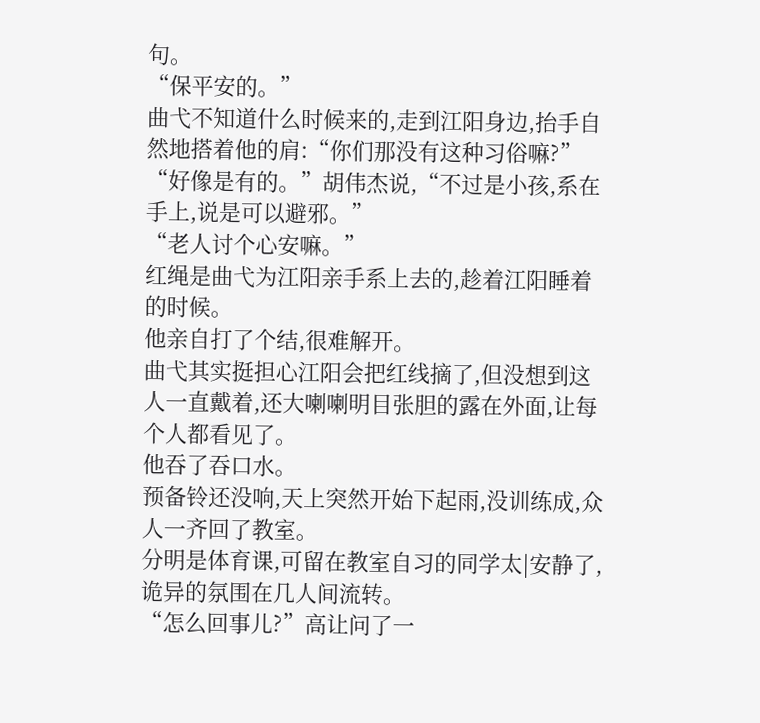句。
“保平安的。”
曲弋不知道什么时候来的,走到江阳身边,抬手自然地搭着他的肩:“你们那没有这种习俗嘛?”
“好像是有的。”胡伟杰说,“不过是小孩,系在手上,说是可以避邪。”
“老人讨个心安嘛。”
红绳是曲弋为江阳亲手系上去的,趁着江阳睡着的时候。
他亲自打了个结,很难解开。
曲弋其实挺担心江阳会把红线摘了,但没想到这人一直戴着,还大喇喇明目张胆的露在外面,让每个人都看见了。
他吞了吞口水。
预备铃还没响,天上突然开始下起雨,没训练成,众人一齐回了教室。
分明是体育课,可留在教室自习的同学太|安静了,诡异的氛围在几人间流转。
“怎么回事儿?”高让问了一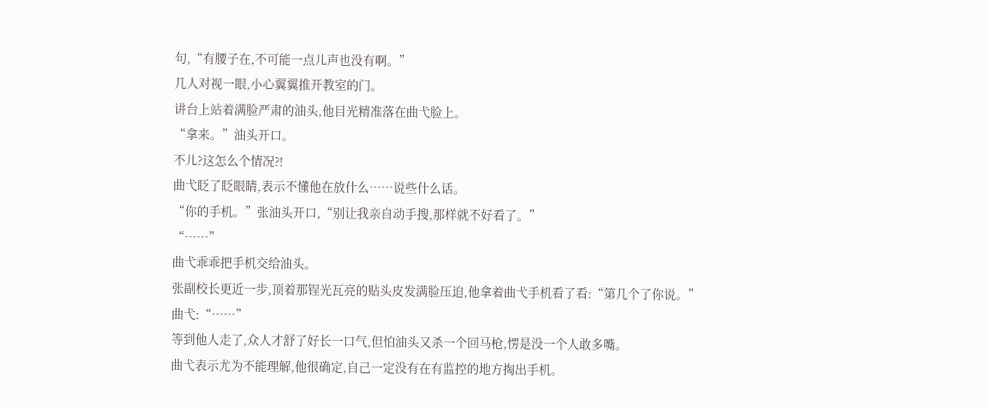句,“有腰子在,不可能一点儿声也没有啊。”
几人对视一眼,小心翼翼推开教室的门。
讲台上站着满脸严肃的油头,他目光精准落在曲弋脸上。
“拿来。”油头开口。
不儿?这怎么个情况?!
曲弋眨了眨眼睛,表示不懂他在放什么……说些什么话。
“你的手机。”张油头开口,“别让我亲自动手搜,那样就不好看了。”
“……”
曲弋乖乖把手机交给油头。
张副校长更近一步,顶着那锃光瓦亮的贴头皮发满脸压迫,他拿着曲弋手机看了看:“第几个了你说。”
曲弋:“……”
等到他人走了,众人才舒了好长一口气,但怕油头又杀一个回马枪,愣是没一个人敢多嘴。
曲弋表示尤为不能理解,他很确定,自己一定没有在有监控的地方掏出手机。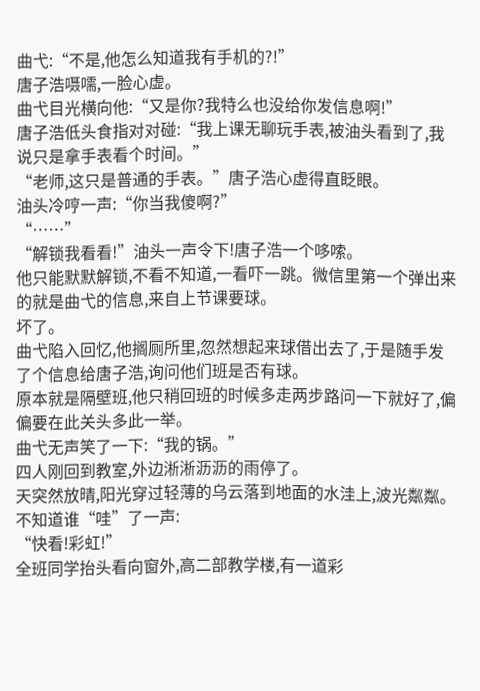曲弋:“不是,他怎么知道我有手机的?!”
唐子浩嗫嚅,一脸心虚。
曲弋目光横向他:“又是你?我特么也没给你发信息啊!”
唐子浩低头食指对对碰:“我上课无聊玩手表,被油头看到了,我说只是拿手表看个时间。”
“老师,这只是普通的手表。”唐子浩心虚得直眨眼。
油头冷哼一声:“你当我傻啊?”
“……”
“解锁我看看!”油头一声令下!唐子浩一个哆嗦。
他只能默默解锁,不看不知道,一看吓一跳。微信里第一个弹出来的就是曲弋的信息,来自上节课要球。
坏了。
曲弋陷入回忆,他搁厕所里,忽然想起来球借出去了,于是随手发了个信息给唐子浩,询问他们班是否有球。
原本就是隔壁班,他只稍回班的时候多走两步路问一下就好了,偏偏要在此关头多此一举。
曲弋无声笑了一下:“我的锅。”
四人刚回到教室,外边淅淅沥沥的雨停了。
天突然放晴,阳光穿过轻薄的乌云落到地面的水洼上,波光粼粼。不知道谁“哇”了一声:
“快看!彩虹!”
全班同学抬头看向窗外,高二部教学楼,有一道彩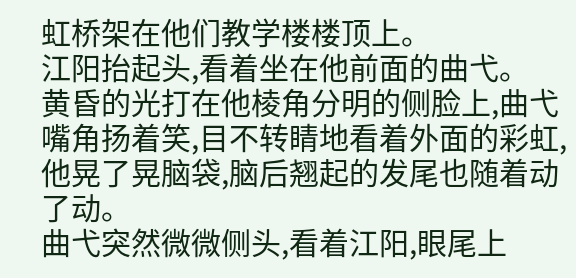虹桥架在他们教学楼楼顶上。
江阳抬起头,看着坐在他前面的曲弋。
黄昏的光打在他棱角分明的侧脸上,曲弋嘴角扬着笑,目不转睛地看着外面的彩虹,他晃了晃脑袋,脑后翘起的发尾也随着动了动。
曲弋突然微微侧头,看着江阳,眼尾上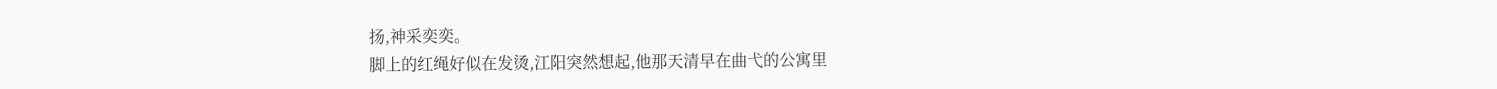扬,神采奕奕。
脚上的红绳好似在发烫,江阳突然想起,他那天清早在曲弋的公寓里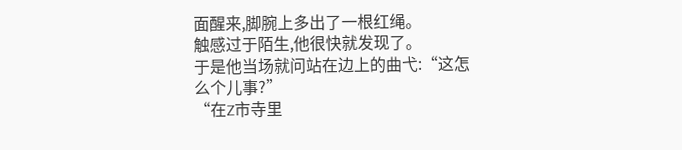面醒来,脚腕上多出了一根红绳。
触感过于陌生,他很快就发现了。
于是他当场就问站在边上的曲弋:“这怎么个儿事?”
“在Z市寺里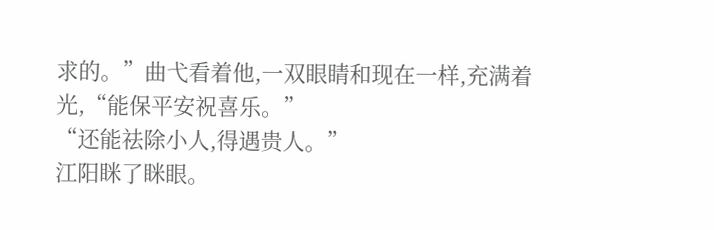求的。”曲弋看着他,一双眼睛和现在一样,充满着光,“能保平安祝喜乐。”
“还能祛除小人,得遇贵人。”
江阳眯了眯眼。